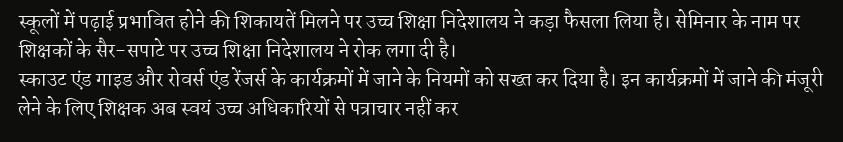स्कूलों में पढ़ाई प्रभावित होने की शिकायतें मिलने पर उच्च शिक्षा निदेशालय ने कड़ा फैसला लिया है। सेमिनार के नाम पर शिक्षकों के सैर-सपाटे पर उच्च शिक्षा निदेशालय ने रोक लगा दी है।
स्काउट एंड गाइड और रोवर्स एंड रेंजर्स के कार्यक्रमों में जाने के नियमों को सख्त कर दिया है। इन कार्यक्रमों में जाने की मंजूरी लेने के लिए शिक्षक अब स्वयं उच्च अधिकारियों से पत्राचार नहीं कर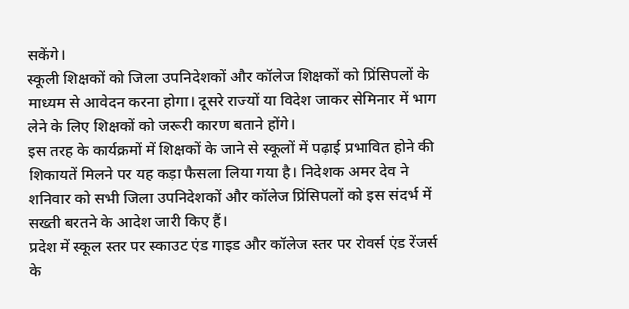सकेंगे।
स्कूली शिक्षकों को जिला उपनिदेशकों और कॉलेज शिक्षकों को प्रिंसिपलों के माध्यम से आवेदन करना होगा। दूसरे राज्यों या विदेश जाकर सेमिनार में भाग लेने के लिए शिक्षकों को जरूरी कारण बताने होंगे।
इस तरह के कार्यक्रमों में शिक्षकों के जाने से स्कूलों में पढ़ाई प्रभावित होने की शिकायतें मिलने पर यह कड़ा फैसला लिया गया है। निदेशक अमर देव ने शनिवार को सभी जिला उपनिदेशकों और कॉलेज प्रिंसिपलों को इस संदर्भ में सख्ती बरतने के आदेश जारी किए हैं।
प्रदेश में स्कूल स्तर पर स्काउट एंड गाइड और कॉलेज स्तर पर रोवर्स एंड रेंजर्स के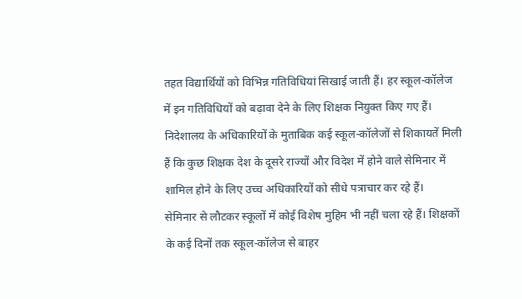तहत विद्यार्थियों को विभिन्न गतिविधियां सिखाई जाती हैं। हर स्कूल-कॉलेज में इन गतिविधियों को बढ़ावा देने के लिए शिक्षक नियुक्त किए गए हैं।
निदेशालय के अधिकारियों के मुताबिक कई स्कूल-कॉलेजों से शिकायतें मिली हैं कि कुछ शिक्षक देश के दूसरे राज्यों और विदेश में होने वाले सेमिनार में शामिल होने के लिए उच्च अधिकारियों को सीधे पत्राचार कर रहे हैं।
सेमिनार से लौटकर स्कूलों में कोई विशेष मुहिम भी नहीं चला रहे हैं। शिक्षकों के कई दिनों तक स्कूल-कॉलेज से बाहर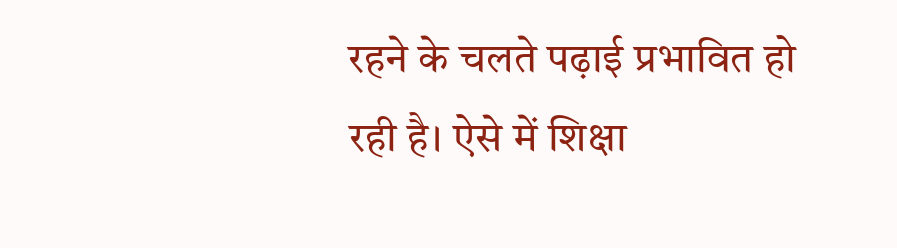रहने के चलते पढ़ाई प्रभावित हो रही है। ऐसे में शिक्षा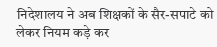निदेशालय ने अब शिक्षकों के सैर-सपाटे को लेकर नियम कड़े कर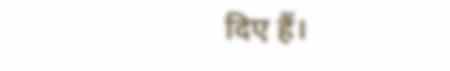दिए हैं।